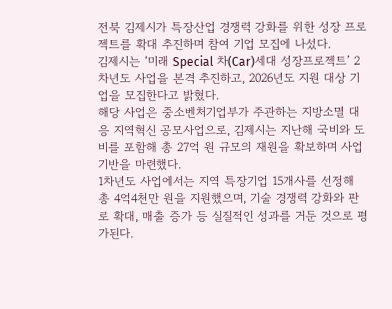전북 김제시가 특장산업 경쟁력 강화를 위한 성장 프로젝트를 확대 추진하며 참여 기업 모집에 나섰다.
김제시는 ‘미래 Special 차(Car)세대 성장프로젝트’ 2차년도 사업을 본격 추진하고, 2026년도 지원 대상 기업을 모집한다고 밝혔다.
해당 사업은 중소벤처기업부가 주관하는 지방소멸 대응 지역혁신 공모사업으로, 김제시는 지난해 국비와 도비를 포함해 총 27억 원 규모의 재원을 확보하며 사업 기반을 마련했다.
1차년도 사업에서는 지역 특장기업 15개사를 선정해 총 4억4천만 원을 지원했으며, 기술 경쟁력 강화와 판로 확대, 매출 증가 등 실질적인 성과를 거둔 것으로 평가된다.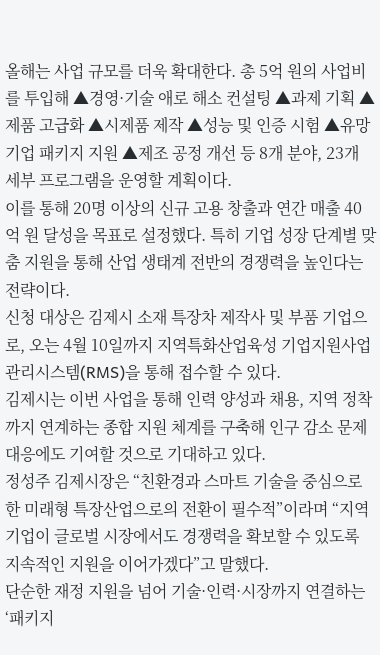올해는 사업 규모를 더욱 확대한다. 총 5억 원의 사업비를 투입해 ▲경영·기술 애로 해소 컨설팅 ▲과제 기획 ▲제품 고급화 ▲시제품 제작 ▲성능 및 인증 시험 ▲유망기업 패키지 지원 ▲제조 공정 개선 등 8개 분야, 23개 세부 프로그램을 운영할 계획이다.
이를 통해 20명 이상의 신규 고용 창출과 연간 매출 40억 원 달성을 목표로 설정했다. 특히 기업 성장 단계별 맞춤 지원을 통해 산업 생태계 전반의 경쟁력을 높인다는 전략이다.
신청 대상은 김제시 소재 특장차 제작사 및 부품 기업으로, 오는 4월 10일까지 지역특화산업육성 기업지원사업 관리시스템(RMS)을 통해 접수할 수 있다.
김제시는 이번 사업을 통해 인력 양성과 채용, 지역 정착까지 연계하는 종합 지원 체계를 구축해 인구 감소 문제 대응에도 기여할 것으로 기대하고 있다.
정성주 김제시장은 “친환경과 스마트 기술을 중심으로 한 미래형 특장산업으로의 전환이 필수적”이라며 “지역 기업이 글로벌 시장에서도 경쟁력을 확보할 수 있도록 지속적인 지원을 이어가겠다”고 말했다.
단순한 재정 지원을 넘어 기술·인력·시장까지 연결하는 ‘패키지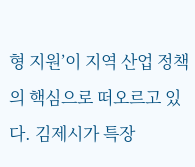형 지원’이 지역 산업 정책의 핵심으로 떠오르고 있다. 김제시가 특장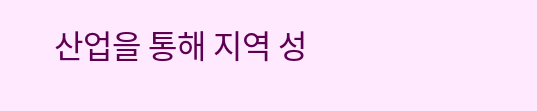산업을 통해 지역 성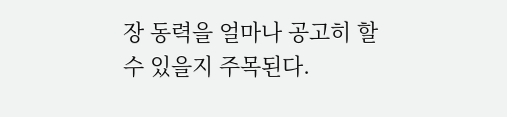장 동력을 얼마나 공고히 할 수 있을지 주목된다.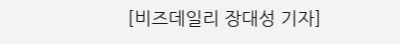[비즈데일리 장대성 기자]